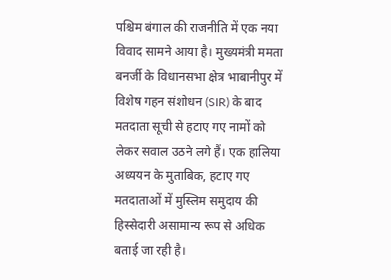पश्चिम बंगाल की राजनीति में एक नया विवाद सामने आया है। मुख्यमंत्री ममता बनर्जी के विधानसभा क्षेत्र भाबानीपुर में विशेष गहन संशोधन (SIR) के बाद मतदाता सूची से हटाए गए नामों को लेकर सवाल उठने लगे हैं। एक हालिया अध्ययन के मुताबिक, हटाए गए मतदाताओं में मुस्लिम समुदाय की हिस्सेदारी असामान्य रूप से अधिक बताई जा रही है।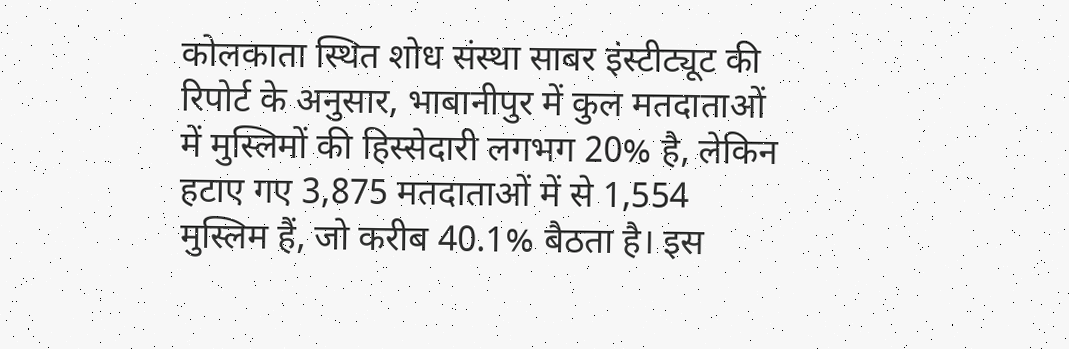कोलकाता स्थित शोध संस्था साबर इंस्टीट्यूट की रिपोर्ट के अनुसार, भाबानीपुर में कुल मतदाताओं में मुस्लिमों की हिस्सेदारी लगभग 20% है, लेकिन हटाए गए 3,875 मतदाताओं में से 1,554 मुस्लिम हैं, जो करीब 40.1% बैठता है। इस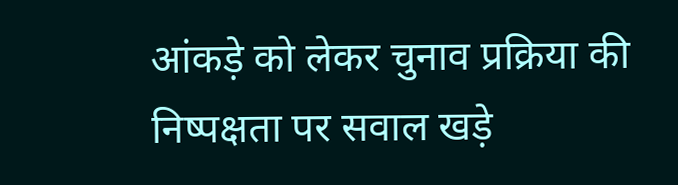आंकड़े को लेकर चुनाव प्रक्रिया की निष्पक्षता पर सवाल खड़े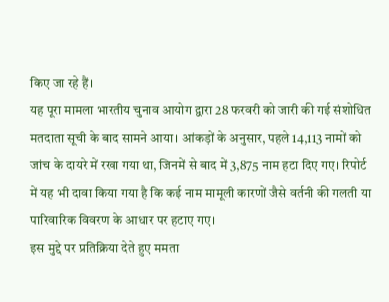किए जा रहे हैं।
यह पूरा मामला भारतीय चुनाव आयोग द्वारा 28 फरवरी को जारी की गई संशोधित मतदाता सूची के बाद सामने आया। आंकड़ों के अनुसार, पहले 14,113 नामों को जांच के दायरे में रखा गया था, जिनमें से बाद में 3,875 नाम हटा दिए गए। रिपोर्ट में यह भी दावा किया गया है कि कई नाम मामूली कारणों जैसे वर्तनी की गलती या पारिवारिक विवरण के आधार पर हटाए गए।
इस मुद्दे पर प्रतिक्रिया देते हुए ममता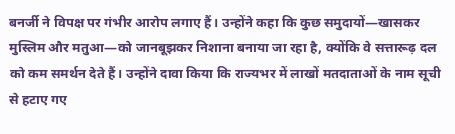बनर्जी ने विपक्ष पर गंभीर आरोप लगाए हैं। उन्होंने कहा कि कुछ समुदायों—खासकर मुस्लिम और मतुआ—को जानबूझकर निशाना बनाया जा रहा है, क्योंकि वे सत्तारूढ़ दल को कम समर्थन देते हैं। उन्होंने दावा किया कि राज्यभर में लाखों मतदाताओं के नाम सूची से हटाए गए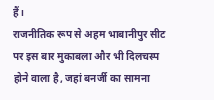हैं।
राजनीतिक रूप से अहम भाबानीपुर सीट पर इस बार मुकाबला और भी दिलचस्प होने वाला है, जहां बनर्जी का सामना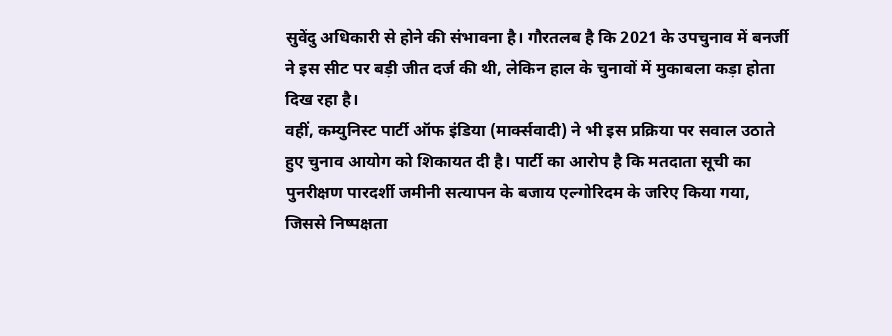सुवेंदु अधिकारी से होने की संभावना है। गौरतलब है कि 2021 के उपचुनाव में बनर्जी ने इस सीट पर बड़ी जीत दर्ज की थी, लेकिन हाल के चुनावों में मुकाबला कड़ा होता दिख रहा है।
वहीं, कम्युनिस्ट पार्टी ऑफ इंडिया (मार्क्सवादी) ने भी इस प्रक्रिया पर सवाल उठाते हुए चुनाव आयोग को शिकायत दी है। पार्टी का आरोप है कि मतदाता सूची का पुनरीक्षण पारदर्शी जमीनी सत्यापन के बजाय एल्गोरिदम के जरिए किया गया, जिससे निष्पक्षता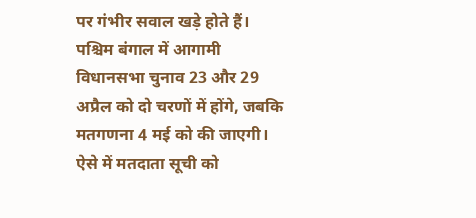पर गंभीर सवाल खड़े होते हैं।
पश्चिम बंगाल में आगामी विधानसभा चुनाव 23 और 29 अप्रैल को दो चरणों में होंगे, जबकि मतगणना 4 मई को की जाएगी। ऐसे में मतदाता सूची को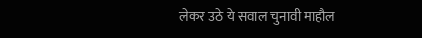लेकर उठे ये सवाल चुनावी माहौल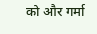को और गर्मा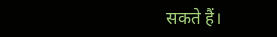सकते हैं।